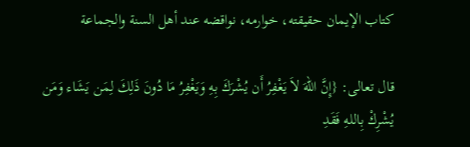كتاب الإيمان حقيقته، خوارمه، نواقضه عند أهل السنة والجماعة

قال تعالى: {إِنَّ اللهَ لاَ يَغْفِرُ أَن يُشْرَكَ بِهِ وَيَغْفِرُ مَا دُونَ ذَلِكَ لِمَن يَشَاء وَمَن يُشْرِكْ بِاللهِ فَقَدِ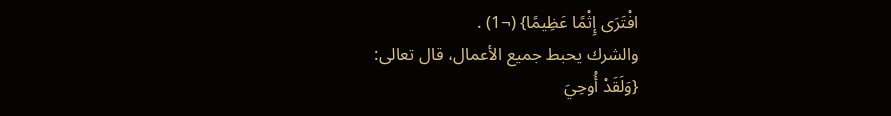افْتَرَى إِثْمًا عَظِيمًا} (¬1) .
والشرك يحبط جميع الأعمال، قال تعالى:
{وَلَقَدْ أُوحِيَ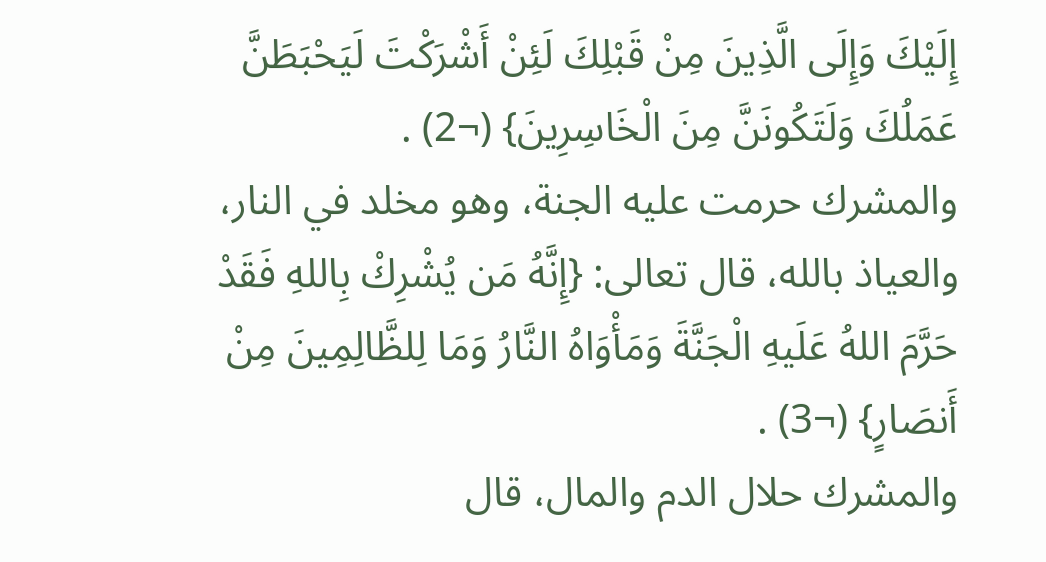إِلَيْكَ وَإِلَى الَّذِينَ مِنْ قَبْلِكَ لَئِنْ أَشْرَكْتَ لَيَحْبَطَنَّ عَمَلُكَ وَلَتَكُونَنَّ مِنَ الْخَاسِرِينَ} (¬2) .
والمشرك حرمت عليه الجنة، وهو مخلد في النار، والعياذ بالله، قال تعالى: {إِنَّهُ مَن يُشْرِكْ بِاللهِ فَقَدْ حَرَّمَ اللهُ عَلَيهِ الْجَنَّةَ وَمَأْوَاهُ النَّارُ وَمَا لِلظَّالِمِينَ مِنْ أَنصَارٍ} (¬3) .
والمشرك حلال الدم والمال، قال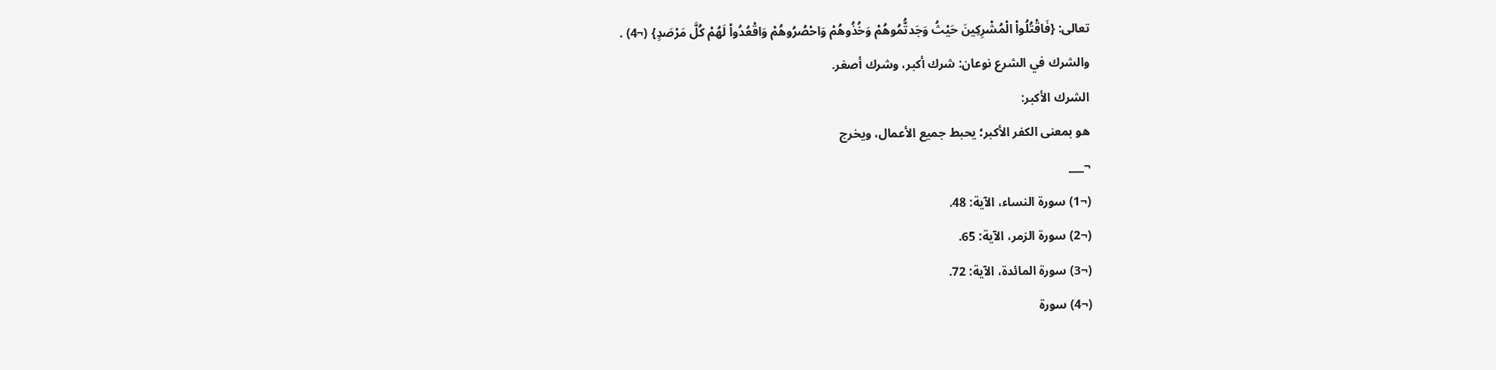تعالى: {فَاقْتُلُواْ الْمُشْرِكِينَ حَيْثُ وَجَدتُّمُوهُمْ وَخُذُوهُمْ وَاحْصُرُوهُمْ وَاقْعُدُواْ لَهُمْ كُلَّ مَرْصَدٍ} (¬4) .
والشرك في الشرع نوعان: شرك أكبر، وشرك أصغر.
الشرك الأكبر:
هو بمعنى الكفر الأكبر؛ يحبط جميع الأعمال، ويخرج
¬___
(¬1) سورة النساء، الآية: 48.
(¬2) سورة الزمر، الآية: 65.
(¬3) سورة المائدة، الآية: 72.
(¬4) سورة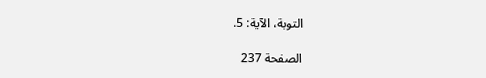التوبة، الآية: 5.

الصفحة 237